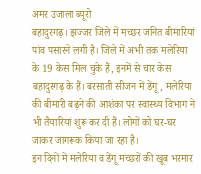अमर उजाला ब्यूरो
बहादुरगढ़। झज्जर जिले में मच्छर जनित बीमारियां पांव पसारने लगी है। जिले में अभी तक मलेरिया के 19 केस मिल चुके हैं, इनमें से चार केस बहादुरगढ़ के हैं। बरसाती सीजन में डेंगू, मलेरिया की बीमारी बढ़ने की आशंका पर स्वास्थ्य विभाग ने भी तैयारियां शुरू कर दी हैं। लोगों को घर-घर जाकर जागरूक किया जा रहा है।
इन दिनों में मलेरिया व डेंगू मच्छरों की खूब भरमार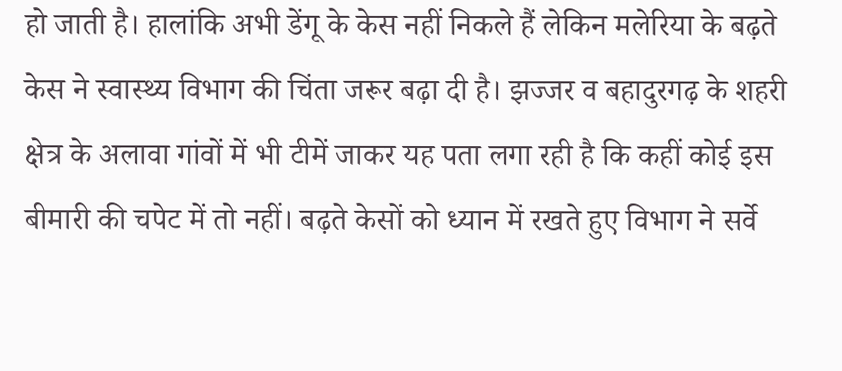हो जाती है। हालांकि अभी डेंगू के केस नहीं निकले हैं लेकिन मलेरिया के बढ़ते केस ने स्वास्थ्य विभाग की चिंता जरूर बढ़ा दी है। झज्जर व बहादुरगढ़ के शहरी क्षेत्र के अलावा गांवों में भी टीमें जाकर यह पता लगा रही है कि कहीं कोई इस बीमारी की चपेट में तो नहीं। बढ़ते केसों को ध्यान में रखते हुए विभाग ने सर्वे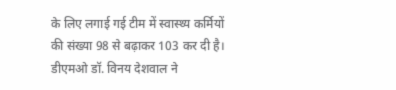के लिए लगाई गई टीम में स्वास्थ्य कर्मियों की संख्या 98 से बढ़ाकर 103 कर दी है। डीएमओ डॉ. विनय देशवाल ने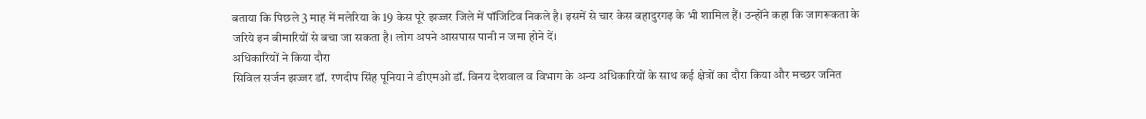बताया कि पिछले 3 माह में मलेरिया के 19 केस पूरे झज्जर जिले में पॉजिटिव निकले है। इसमें से चार केस बहादुरगढ़ के भी शामिल हैं। उन्होंने कहा कि जागरूकता के जरिये इन बीमारियों से बचा जा सकता है। लोग अपने आसपास पानी न जमा होने दें।
अधिकारियों ने किया दौरा
सिविल सर्जन झज्जर डॉ. रणदीप सिंह पूनिया ने डीएमओ डॉ. विनय देशवाल व विभाग के अन्य अधिकारियों के साथ कई क्षेत्रों का दौरा किया और मच्छर जनित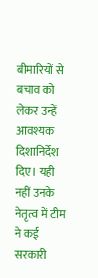बीमारियों से बचाव को लेकर उन्हें आवश्यक दिशानिर्देश दिए। यही नहीं उनके नेतृत्व में टीम ने कई सरकारी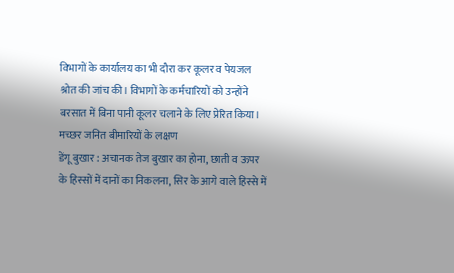विभागों के कार्यालय का भी दौरा कर कूलर व पेयजल श्रोत की जांच की। विभागों के कर्मचारियों को उन्होंने बरसात में बिना पानी कूलर चलाने के लिए प्रेरित किया।
मच्छर जनित बीमारियों के लक्षण
डेंगू बुखार : अचानक तेज बुखार का होना, छाती व ऊपर के हिस्सों में दानों का निकलना, सिर के आगे वाले हिस्से में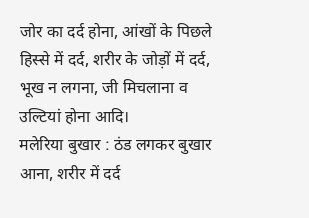जोर का दर्द होना, आंखों के पिछले हिस्से में दर्द, शरीर के जोड़ों में दर्द, भूख न लगना, जी मिचलाना व उल्टियां होना आदि।
मलेरिया बुखार : ठंड लगकर बुखार आना, शरीर में दर्द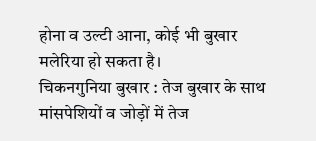होना व उल्टी आना, कोई भी बुखार मलेरिया हो सकता है।
चिकनगुनिया बुखार : तेज बुखार के साथ मांसपेशियों व जोड़ों में तेज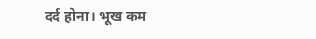दर्द होना। भूख कम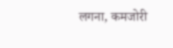लगना, कमजोरी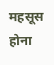महसूस होना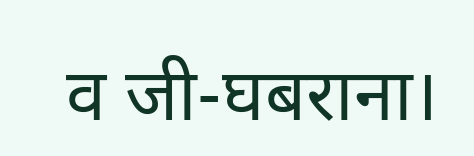व जी-घबराना।